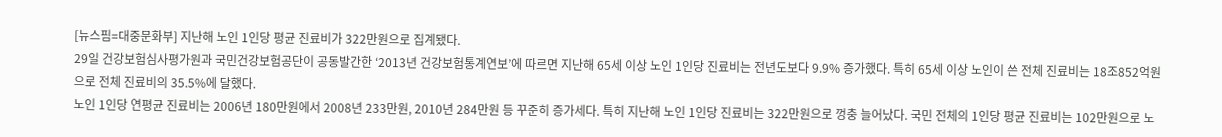[뉴스핌=대중문화부] 지난해 노인 1인당 평균 진료비가 322만원으로 집계됐다.
29일 건강보험심사평가원과 국민건강보험공단이 공동발간한 ‘2013년 건강보험통계연보’에 따르면 지난해 65세 이상 노인 1인당 진료비는 전년도보다 9.9% 증가했다. 특히 65세 이상 노인이 쓴 전체 진료비는 18조852억원으로 전체 진료비의 35.5%에 달했다.
노인 1인당 연평균 진료비는 2006년 180만원에서 2008년 233만원, 2010년 284만원 등 꾸준히 증가세다. 특히 지난해 노인 1인당 진료비는 322만원으로 껑충 늘어났다. 국민 전체의 1인당 평균 진료비는 102만원으로 노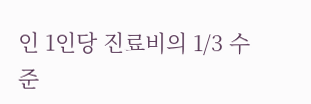인 1인당 진료비의 1/3 수준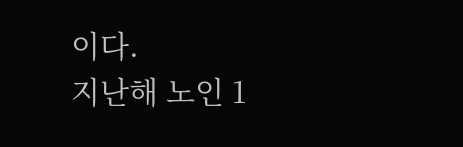이다.
지난해 노인 1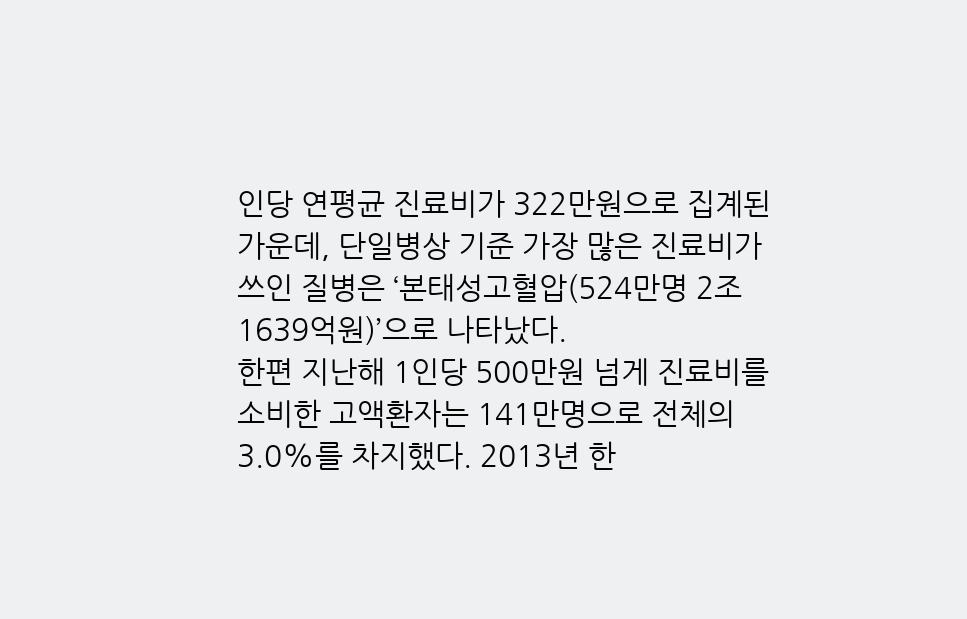인당 연평균 진료비가 322만원으로 집계된 가운데, 단일병상 기준 가장 많은 진료비가 쓰인 질병은 ‘본태성고혈압(524만명 2조1639억원)’으로 나타났다.
한편 지난해 1인당 500만원 넘게 진료비를 소비한 고액환자는 141만명으로 전체의 3.0%를 차지했다. 2013년 한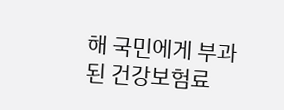해 국민에게 부과된 건강보험료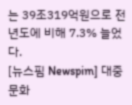는 39조319억원으로 전년도에 비해 7.3% 늘었다.
[뉴스핌 Newspim] 대중문화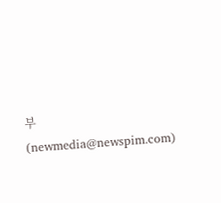부 (newmedia@newspim.com)